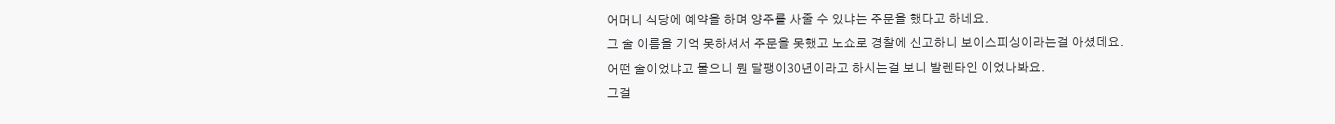어머니 식당에 예약을 하며 양주를 사줄 수 있냐는 주문을 했다고 하네요.
그 술 이름을 기억 못하셔서 주문을 못했고 노쇼로 경찰에 신고하니 보이스피싱이라는걸 아셨데요.
어떤 술이었냐고 물으니 뭔 달팽이30년이라고 하시는걸 보니 발렌타인 이었나봐요.
그걸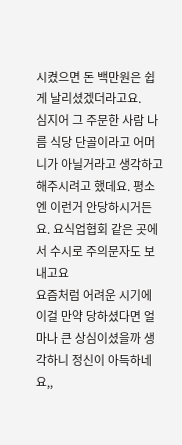시켰으면 돈 백만원은 쉽게 날리셨겠더라고요.
심지어 그 주문한 사람 나름 식당 단골이라고 어머니가 아닐거라고 생각하고 해주시려고 했데요. 평소엔 이런거 안당하시거든요. 요식업협회 같은 곳에서 수시로 주의문자도 보내고요
요즘처럼 어려운 시기에 이걸 만약 당하셨다면 얼마나 큰 상심이셨을까 생각하니 정신이 아득하네요,,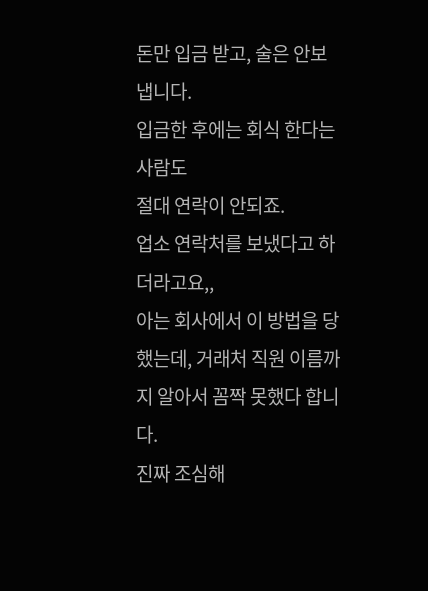돈만 입금 받고, 술은 안보냅니다.
입금한 후에는 회식 한다는 사람도
절대 연락이 안되죠.
업소 연락처를 보냈다고 하더라고요,,
아는 회사에서 이 방법을 당했는데, 거래처 직원 이름까지 알아서 꼼짝 못했다 합니다.
진짜 조심해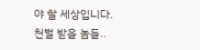야 할 세상입니다.
천벌 받을 놈들..